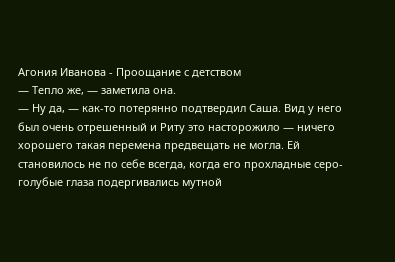Агония Иванова - Проощание с детством
— Тепло же, — заметила она.
— Ну да, — как-то потерянно подтвердил Саша. Вид у него был очень отрешенный и Риту это насторожило — ничего хорошего такая перемена предвещать не могла. Ей становилось не по себе всегда, когда его прохладные серо-голубые глаза подергивались мутной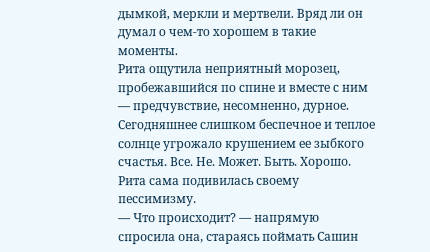дымкой, меркли и мертвели. Вряд ли он думал о чем-то хорошем в такие моменты.
Рита ощутила неприятный морозец, пробежавшийся по спине и вместе с ним — предчувствие, несомненно, дурное. Сегодняшнее слишком беспечное и теплое солнце угрожало крушением ее зыбкого счастья. Все. Не. Может. Быть. Хорошо. Рита сама подивилась своему пессимизму.
— Что происходит? — напрямую спросила она, стараясь поймать Сашин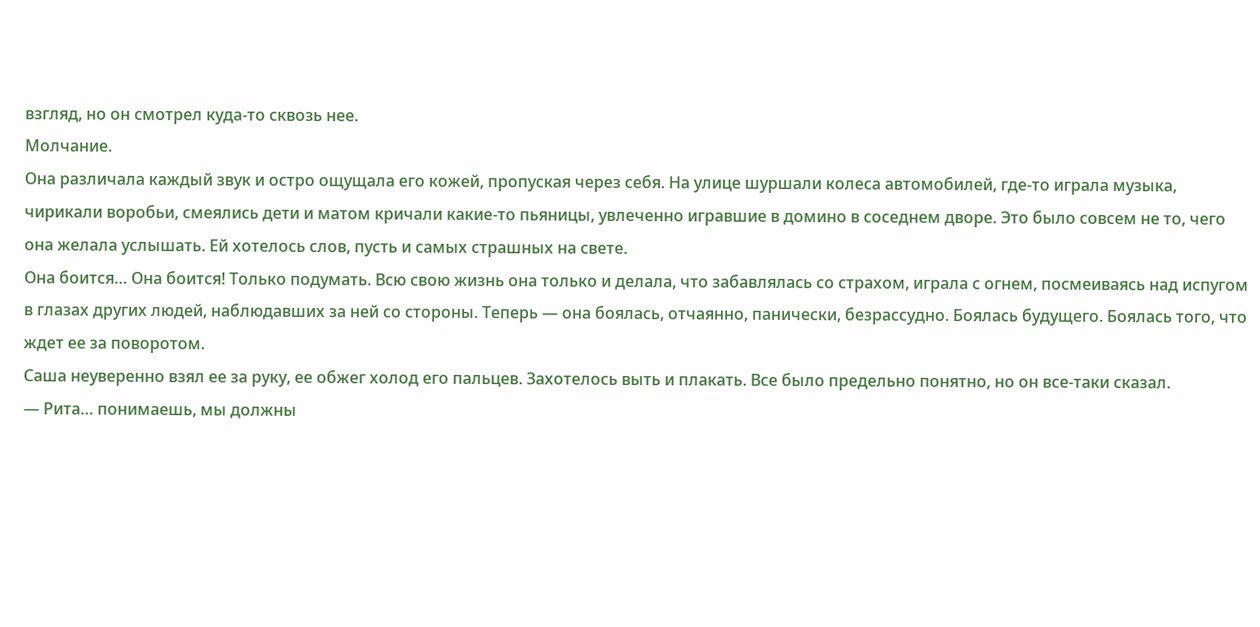взгляд, но он смотрел куда-то сквозь нее.
Молчание.
Она различала каждый звук и остро ощущала его кожей, пропуская через себя. На улице шуршали колеса автомобилей, где-то играла музыка, чирикали воробьи, смеялись дети и матом кричали какие-то пьяницы, увлеченно игравшие в домино в соседнем дворе. Это было совсем не то, чего она желала услышать. Ей хотелось слов, пусть и самых страшных на свете.
Она боится… Она боится! Только подумать. Всю свою жизнь она только и делала, что забавлялась со страхом, играла с огнем, посмеиваясь над испугом в глазах других людей, наблюдавших за ней со стороны. Теперь — она боялась, отчаянно, панически, безрассудно. Боялась будущего. Боялась того, что ждет ее за поворотом.
Саша неуверенно взял ее за руку, ее обжег холод его пальцев. Захотелось выть и плакать. Все было предельно понятно, но он все-таки сказал.
— Рита… понимаешь, мы должны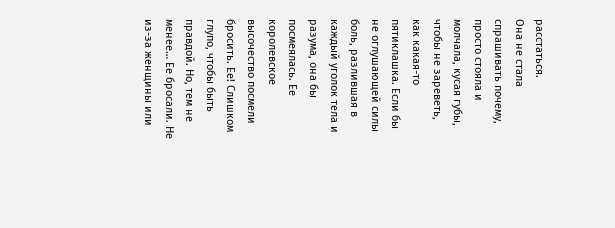расстаться.
Она не стала спрашивать почему, просто стояла и молчала, кусая губы, чтобы не зареветь, как какая-то пятиклашка. Если бы не оглушающей силы боль, разлившая в каждый уголок тела и разума, она бы посмеялась. Ее королевское высочество посмели бросить. Ее! Слишком глупо, чтобы быть правдой. Но, тем не менее… Ее бросали. Не из-за женщины или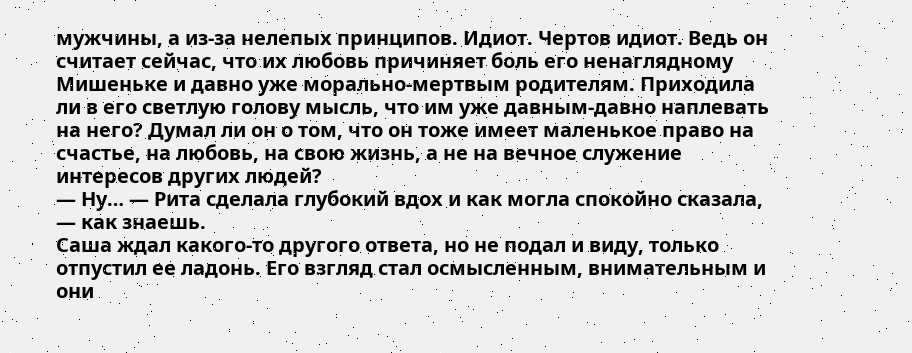мужчины, а из-за нелепых принципов. Идиот. Чертов идиот. Ведь он считает сейчас, что их любовь причиняет боль его ненаглядному Мишеньке и давно уже морально-мертвым родителям. Приходила ли в его светлую голову мысль, что им уже давным-давно наплевать на него? Думал ли он о том, что он тоже имеет маленькое право на счастье, на любовь, на свою жизнь, а не на вечное служение интересов других людей?
— Ну… — Рита сделала глубокий вдох и как могла спокойно сказала, — как знаешь.
Саша ждал какого-то другого ответа, но не подал и виду, только отпустил ее ладонь. Его взгляд стал осмысленным, внимательным и они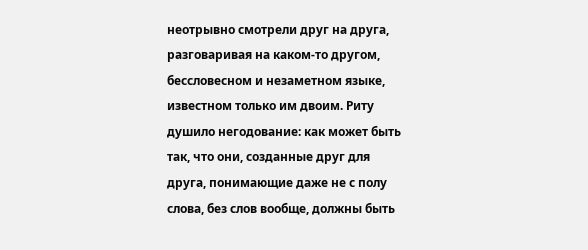неотрывно смотрели друг на друга, разговаривая на каком-то другом, бессловесном и незаметном языке, известном только им двоим. Риту душило негодование: как может быть так, что они, созданные друг для друга, понимающие даже не с полу слова, без слов вообще, должны быть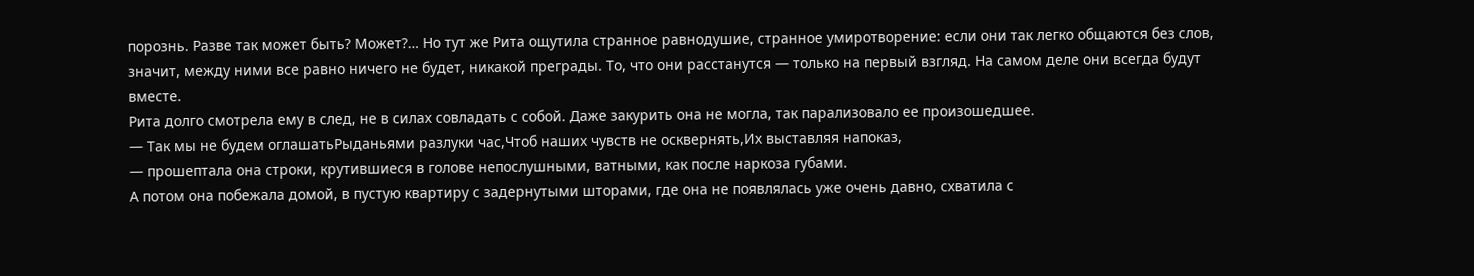порознь. Разве так может быть? Может?… Но тут же Рита ощутила странное равнодушие, странное умиротворение: если они так легко общаются без слов, значит, между ними все равно ничего не будет, никакой преграды. То, что они расстанутся — только на первый взгляд. На самом деле они всегда будут вместе.
Рита долго смотрела ему в след, не в силах совладать с собой. Даже закурить она не могла, так парализовало ее произошедшее.
— Так мы не будем оглашатьРыданьями разлуки час,Чтоб наших чувств не осквернять,Их выставляя напоказ,
— прошептала она строки, крутившиеся в голове непослушными, ватными, как после наркоза губами.
А потом она побежала домой, в пустую квартиру с задернутыми шторами, где она не появлялась уже очень давно, схватила с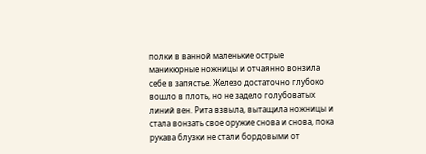полки в ванной маленькие острые маникюрные ножницы и отчаянно вонзила себе в запястье. Железо достаточно глубоко вошло в плоть, но не задело голубоватых линий вен. Рита взвыла, вытащила ножницы и стала вонзать свое оружие снова и снова, пока рукава блузки не стали бордовыми от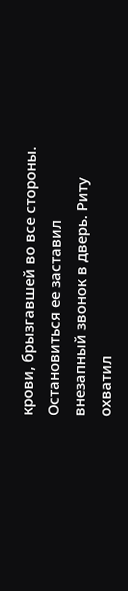крови, брызгавшей во все стороны. Остановиться ее заставил внезапный звонок в дверь. Риту охватил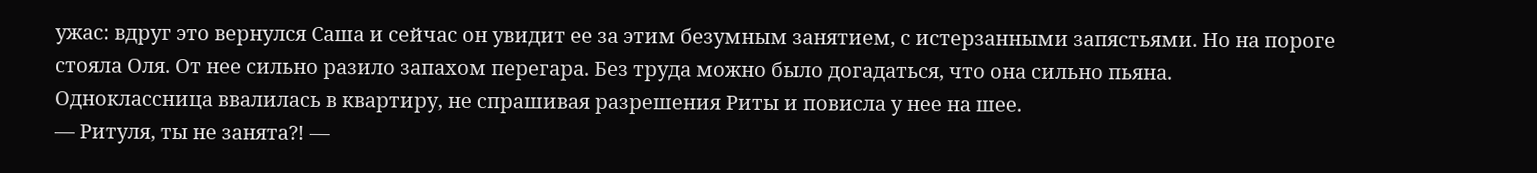ужас: вдруг это вернулся Саша и сейчас он увидит ее за этим безумным занятием, с истерзанными запястьями. Но на пороге стояла Оля. От нее сильно разило запахом перегара. Без труда можно было догадаться, что она сильно пьяна.
Одноклассница ввалилась в квартиру, не спрашивая разрешения Риты и повисла у нее на шее.
— Ритуля, ты не занята?! —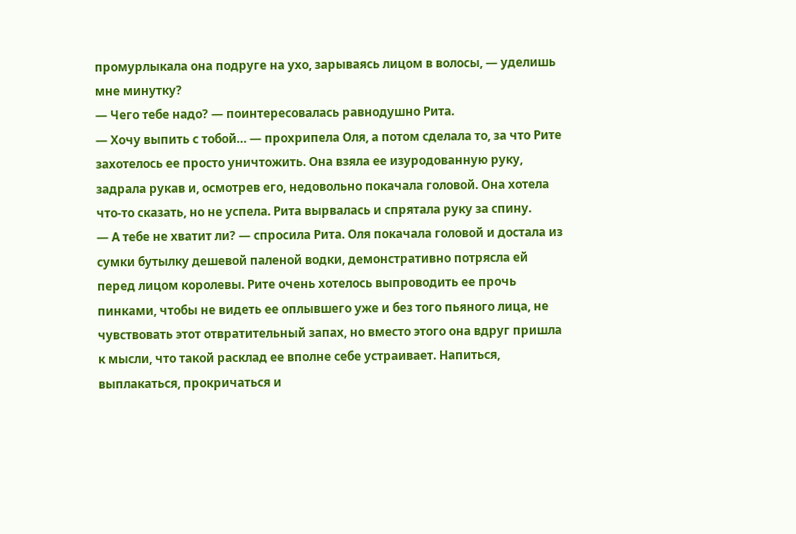промурлыкала она подруге на ухо, зарываясь лицом в волосы, — уделишь мне минутку?
— Чего тебе надо? — поинтересовалась равнодушно Рита.
— Хочу выпить с тобой… — прохрипела Оля, а потом сделала то, за что Рите захотелось ее просто уничтожить. Она взяла ее изуродованную руку, задрала рукав и, осмотрев его, недовольно покачала головой. Она хотела что-то сказать, но не успела. Рита вырвалась и спрятала руку за спину.
— А тебе не хватит ли? — спросила Рита. Оля покачала головой и достала из сумки бутылку дешевой паленой водки, демонстративно потрясла ей перед лицом королевы. Рите очень хотелось выпроводить ее прочь пинками, чтобы не видеть ее оплывшего уже и без того пьяного лица, не чувствовать этот отвратительный запах, но вместо этого она вдруг пришла к мысли, что такой расклад ее вполне себе устраивает. Напиться, выплакаться, прокричаться и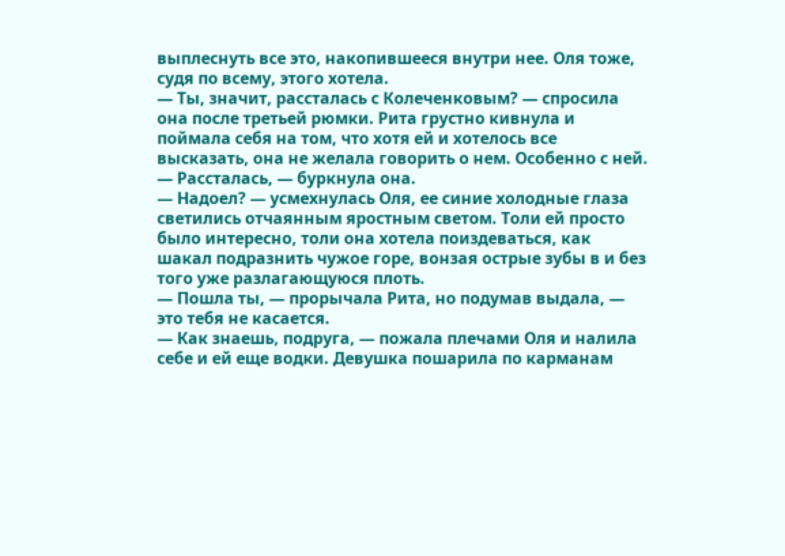выплеснуть все это, накопившееся внутри нее. Оля тоже, судя по всему, этого хотела.
— Ты, значит, рассталась с Колеченковым? — спросила она после третьей рюмки. Рита грустно кивнула и поймала себя на том, что хотя ей и хотелось все высказать, она не желала говорить о нем. Особенно с ней.
— Рассталась, — буркнула она.
— Надоел? — усмехнулась Оля, ее синие холодные глаза светились отчаянным яростным светом. Толи ей просто было интересно, толи она хотела поиздеваться, как шакал подразнить чужое горе, вонзая острые зубы в и без того уже разлагающуюся плоть.
— Пошла ты, — прорычала Рита, но подумав выдала, — это тебя не касается.
— Как знаешь, подруга, — пожала плечами Оля и налила себе и ей еще водки. Девушка пошарила по карманам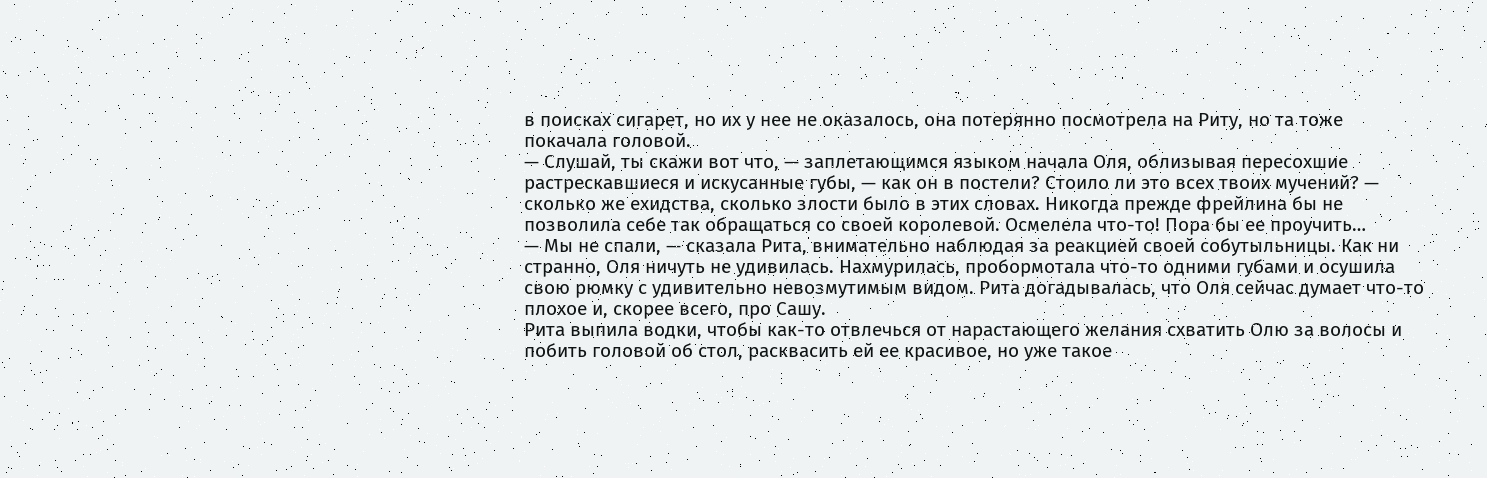в поисках сигарет, но их у нее не оказалось, она потерянно посмотрела на Риту, но та тоже покачала головой.
— Слушай, ты скажи вот что, — заплетающимся языком начала Оля, облизывая пересохшие растрескавшиеся и искусанные губы, — как он в постели? Стоило ли это всех твоих мучений? — сколько же ехидства, сколько злости было в этих словах. Никогда прежде фрейлина бы не позволила себе так обращаться со своей королевой. Осмелела что-то! Пора бы ее проучить…
— Мы не спали, — сказала Рита, внимательно наблюдая за реакцией своей собутыльницы. Как ни странно, Оля ничуть не удивилась. Нахмурилась, пробормотала что-то одними губами и осушила свою рюмку с удивительно невозмутимым видом. Рита догадывалась, что Оля сейчас думает что-то плохое и, скорее всего, про Сашу.
Рита выпила водки, чтобы как-то отвлечься от нарастающего желания схватить Олю за волосы и побить головой об стол, расквасить ей ее красивое, но уже такое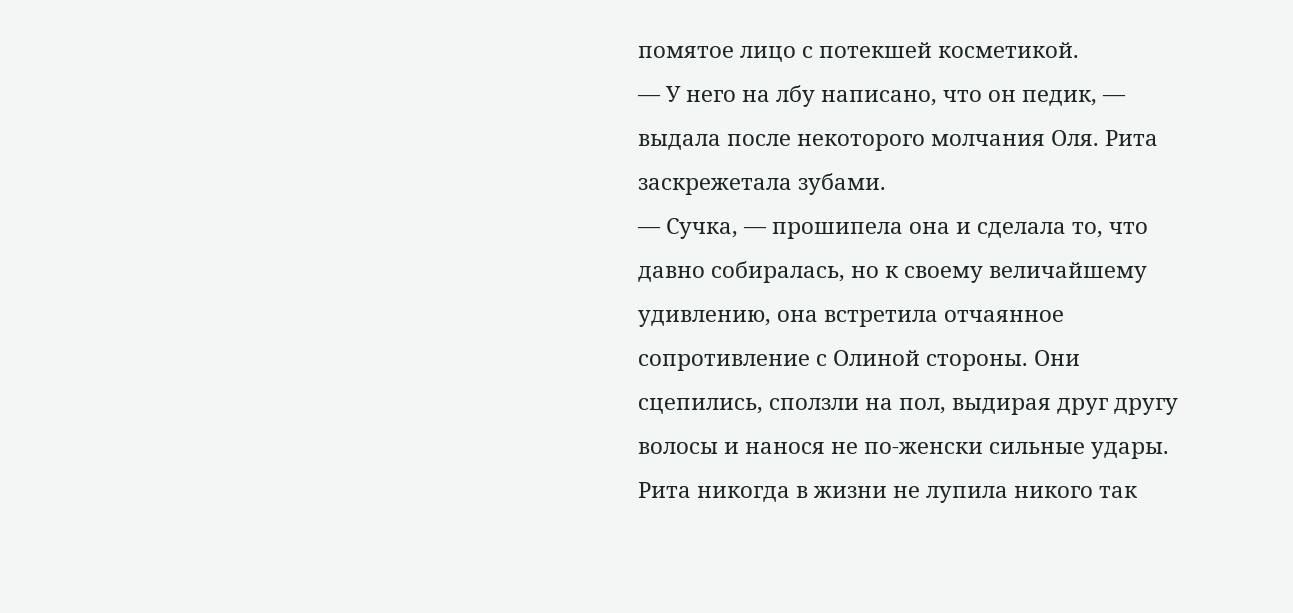помятое лицо с потекшей косметикой.
— У него на лбу написано, что он педик, — выдала после некоторого молчания Оля. Рита заскрежетала зубами.
— Сучка, — прошипела она и сделала то, что давно собиралась, но к своему величайшему удивлению, она встретила отчаянное сопротивление с Олиной стороны. Они сцепились, сползли на пол, выдирая друг другу волосы и нанося не по-женски сильные удары. Рита никогда в жизни не лупила никого так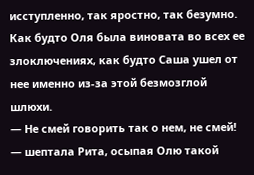исступленно, так яростно, так безумно. Как будто Оля была виновата во всех ее злоключениях, как будто Саша ушел от нее именно из-за этой безмозглой шлюхи.
— Не смей говорить так о нем, не смей! — шептала Рита, осыпая Олю такой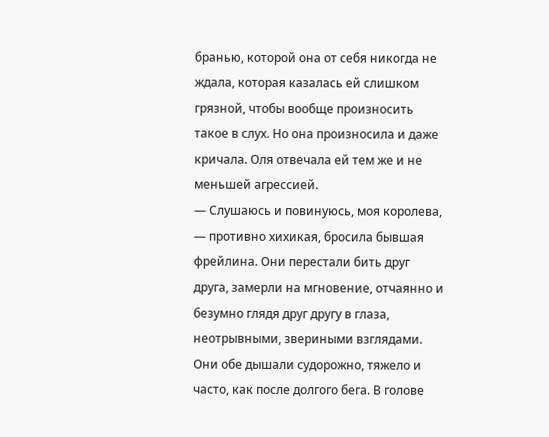бранью, которой она от себя никогда не ждала, которая казалась ей слишком грязной, чтобы вообще произносить такое в слух. Но она произносила и даже кричала. Оля отвечала ей тем же и не меньшей агрессией.
— Слушаюсь и повинуюсь, моя королева, — противно хихикая, бросила бывшая фрейлина. Они перестали бить друг друга, замерли на мгновение, отчаянно и безумно глядя друг другу в глаза, неотрывными, звериными взглядами. Они обе дышали судорожно, тяжело и часто, как после долгого бега. В голове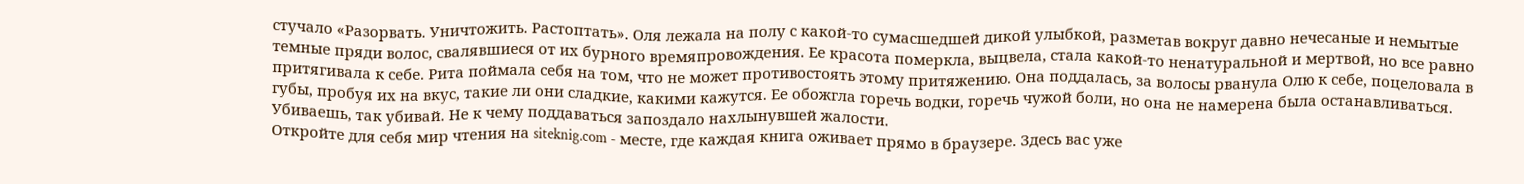стучало «Разорвать. Уничтожить. Растоптать». Оля лежала на полу с какой-то сумасшедшей дикой улыбкой, разметав вокруг давно нечесаные и немытые темные пряди волос, свалявшиеся от их бурного времяпровождения. Ее красота померкла, выцвела, стала какой-то ненатуральной и мертвой, но все равно притягивала к себе. Рита поймала себя на том, что не может противостоять этому притяжению. Она поддалась, за волосы рванула Олю к себе, поцеловала в губы, пробуя их на вкус, такие ли они сладкие, какими кажутся. Ее обожгла горечь водки, горечь чужой боли, но она не намерена была останавливаться. Убиваешь, так убивай. Не к чему поддаваться запоздало нахлынувшей жалости.
Откройте для себя мир чтения на siteknig.com - месте, где каждая книга оживает прямо в браузере. Здесь вас уже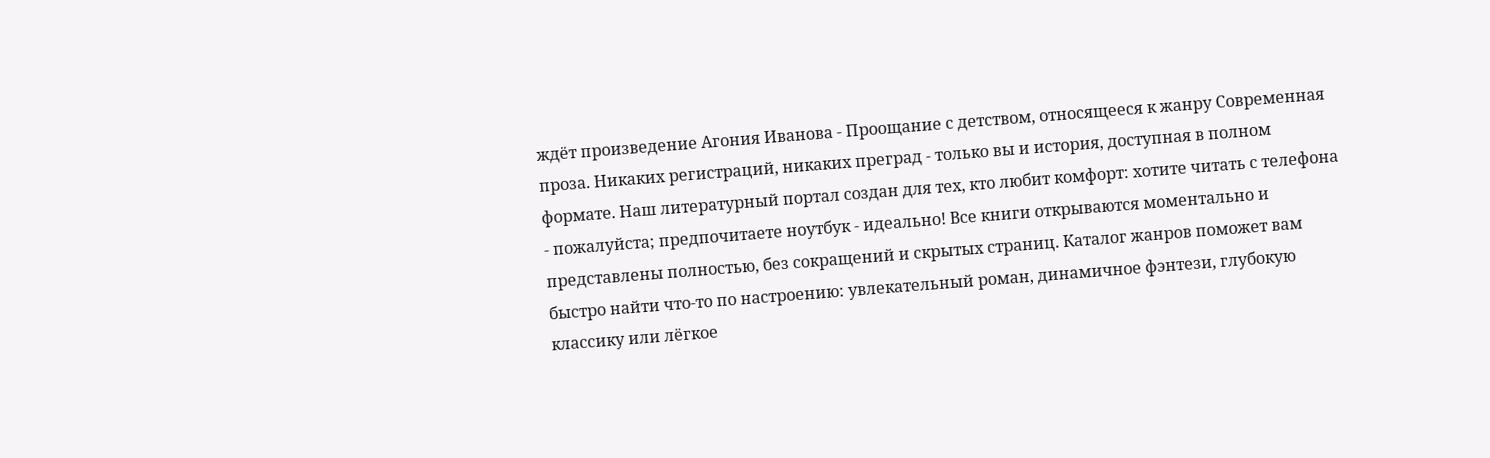ждёт произведение Агония Иванова - Проощание с детством, относящееся к жанру Современная проза. Никаких регистраций, никаких преград - только вы и история, доступная в полном формате. Наш литературный портал создан для тех, кто любит комфорт: хотите читать с телефона - пожалуйста; предпочитаете ноутбук - идеально! Все книги открываются моментально и представлены полностью, без сокращений и скрытых страниц. Каталог жанров поможет вам быстро найти что-то по настроению: увлекательный роман, динамичное фэнтези, глубокую классику или лёгкое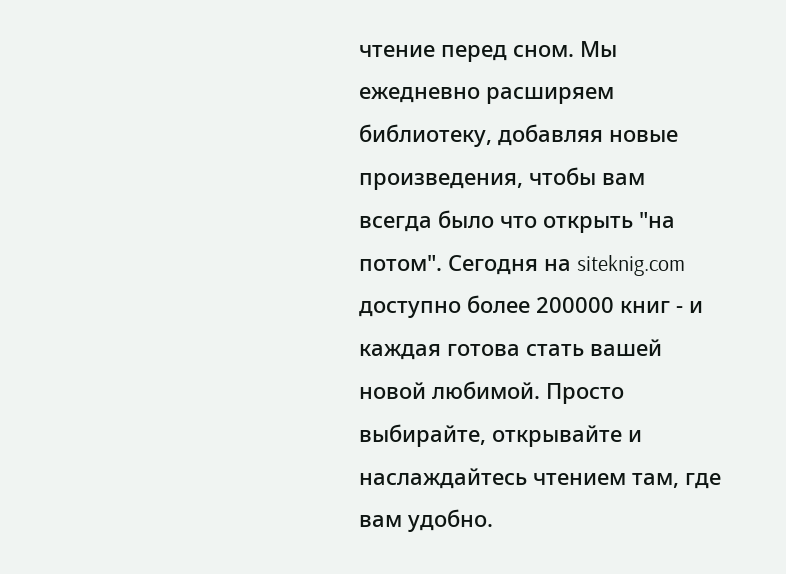чтение перед сном. Мы ежедневно расширяем библиотеку, добавляя новые произведения, чтобы вам всегда было что открыть "на потом". Сегодня на siteknig.com доступно более 200000 книг - и каждая готова стать вашей новой любимой. Просто выбирайте, открывайте и наслаждайтесь чтением там, где вам удобно.